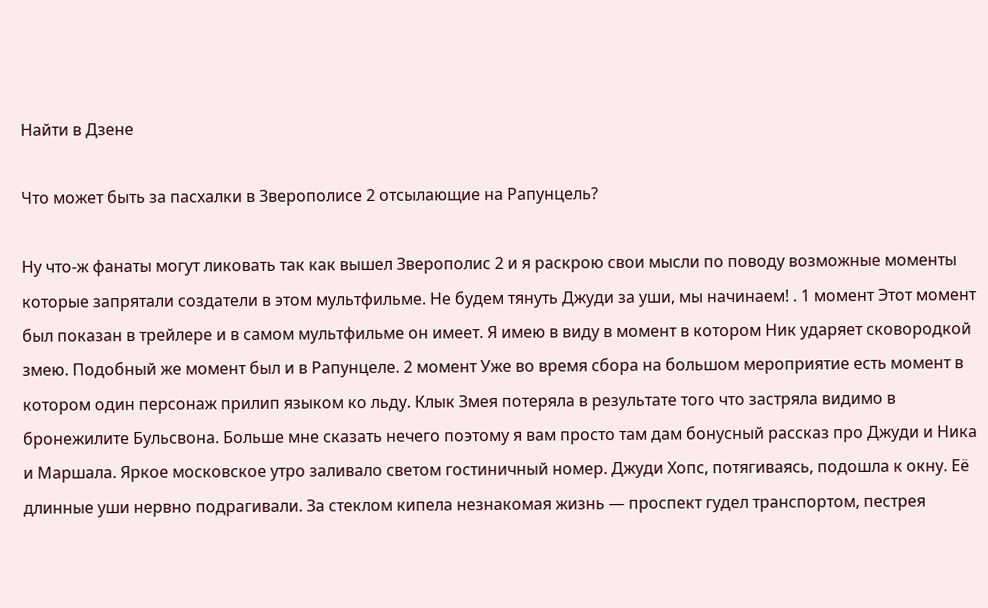Найти в Дзене

Что может быть за пасхалки в Зверополисе 2 отсылающие на Рапунцель?

Ну что-ж фанаты могут ликовать так как вышел Зверополис 2 и я раскрою свои мысли по поводу возможные моменты которые запрятали создатели в этом мультфильме. Не будем тянуть Джуди за уши, мы начинаем! . 1 момент Этот момент был показан в трейлере и в самом мультфильме он имеет. Я имею в виду в момент в котором Ник ударяет сковородкой змею. Подобный же момент был и в Рапунцеле. 2 момент Уже во время сбора на большом мероприятие есть момент в котором один персонаж прилип языком ко льду. Клык Змея потеряла в результате того что застряла видимо в бронежилите Бульсвона. Больше мне сказать нечего поэтому я вам просто там дам бонусный рассказ про Джуди и Ника и Маршала. Яркое московское утро заливало светом гостиничный номер. Джуди Хопс, потягиваясь, подошла к окну. Её длинные уши нервно подрагивали. За стеклом кипела незнакомая жизнь — проспект гудел транспортом, пестрея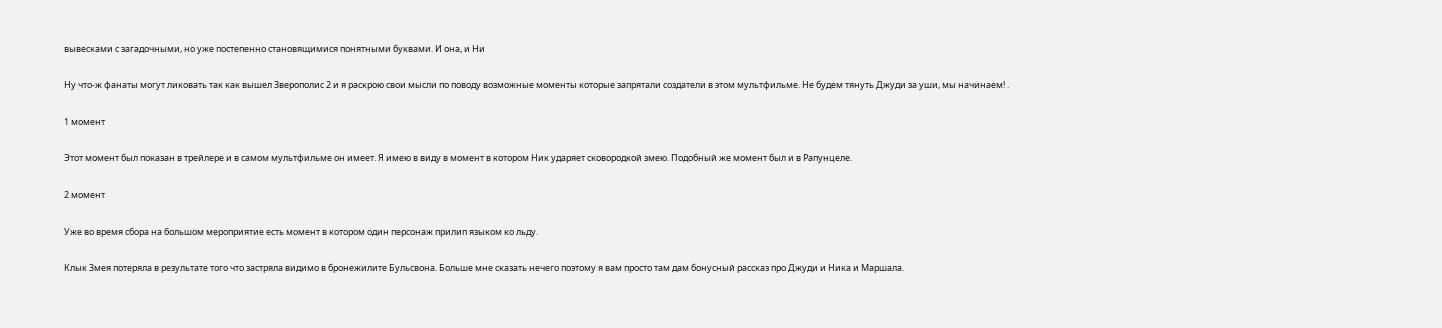вывесками с загадочными, но уже постепенно становящимися понятными буквами. И она, и Ни

Ну что-ж фанаты могут ликовать так как вышел Зверополис 2 и я раскрою свои мысли по поводу возможные моменты которые запрятали создатели в этом мультфильме. Не будем тянуть Джуди за уши, мы начинаем! .

1 момент

Этот момент был показан в трейлере и в самом мультфильме он имеет. Я имею в виду в момент в котором Ник ударяет сковородкой змею. Подобный же момент был и в Рапунцеле.

2 момент

Уже во время сбора на большом мероприятие есть момент в котором один персонаж прилип языком ко льду.

Клык Змея потеряла в результате того что застряла видимо в бронежилите Бульсвона. Больше мне сказать нечего поэтому я вам просто там дам бонусный рассказ про Джуди и Ника и Маршала.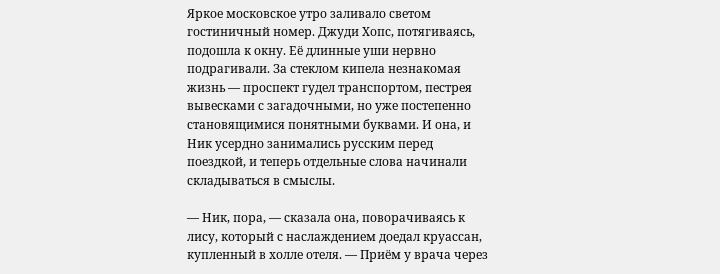Яркое московское утро заливало светом гостиничный номер. Джуди Хопс, потягиваясь, подошла к окну. Её длинные уши нервно подрагивали. За стеклом кипела незнакомая жизнь — проспект гудел транспортом, пестрея вывесками с загадочными, но уже постепенно становящимися понятными буквами. И она, и Ник усердно занимались русским перед поездкой, и теперь отдельные слова начинали складываться в смыслы.

— Ник, пора, — сказала она, поворачиваясь к лису, который с наслаждением доедал круассан, купленный в холле отеля. — Приём у врача через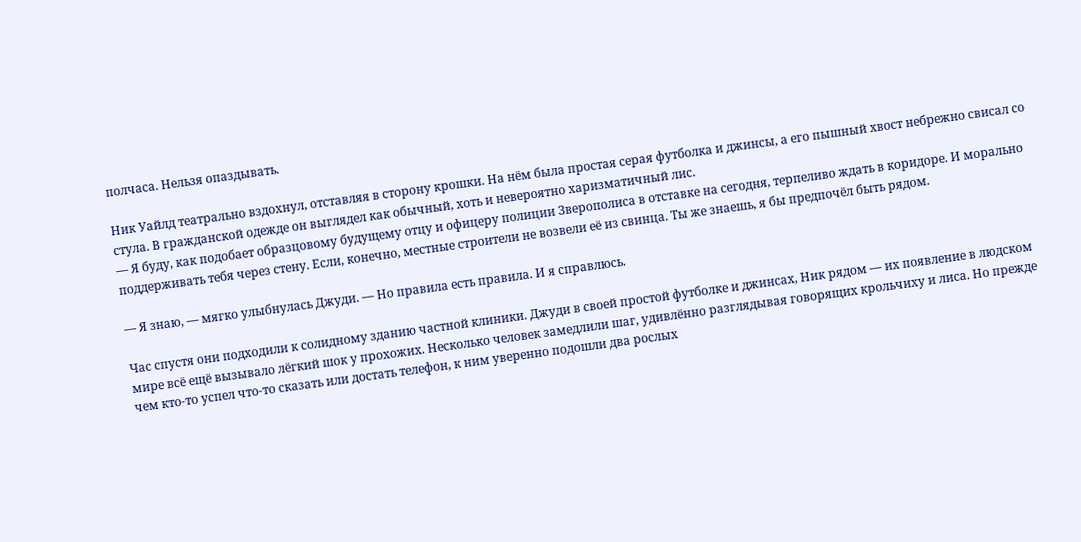полчаса. Нельзя опаздывать.

Ник Уайлд театрально вздохнул, отставляя в сторону крошки. На нём была простая серая футболка и джинсы, а его пышный хвост небрежно свисал со стула. В гражданской одежде он выглядел как обычный, хоть и невероятно харизматичный лис.
— Я буду, как подобает образцовому будущему отцу и офицеру полиции Зверополиса в отставке на сегодня, терпеливо ждать в коридоре. И морально поддерживать тебя через стену. Если, конечно, местные строители не возвели её из свинца. Ты же знаешь, я бы предпочёл быть рядом.

— Я знаю, — мягко улыбнулась Джуди. — Но правила есть правила. И я справлюсь.

Час спустя они подходили к солидному зданию частной клиники. Джуди в своей простой футболке и джинсах, Ник рядом — их появление в людском мире всё ещё вызывало лёгкий шок у прохожих. Несколько человек замедлили шаг, удивлённо разглядывая говорящих крольчиху и лиса. Но прежде чем кто-то успел что-то сказать или достать телефон, к ним уверенно подошли два рослых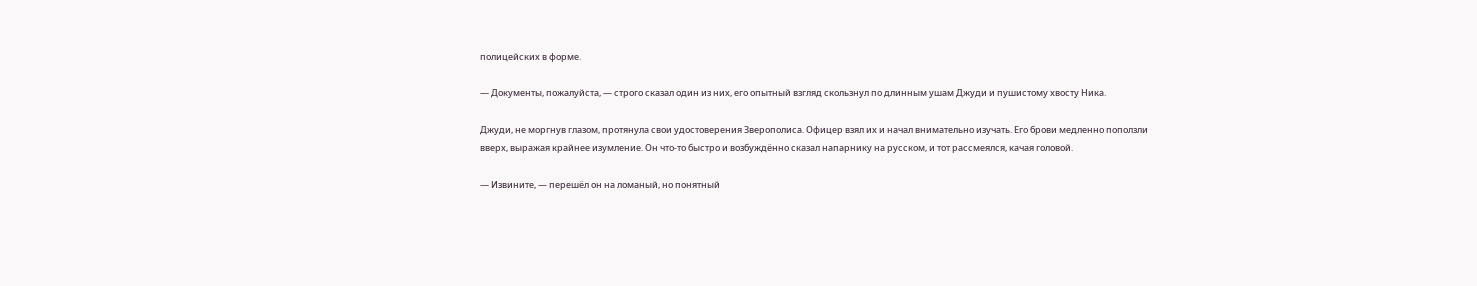полицейских в форме.

— Документы, пожалуйста, — строго сказал один из них, его опытный взгляд скользнул по длинным ушам Джуди и пушистому хвосту Ника.

Джуди, не моргнув глазом, протянула свои удостоверения Зверополиса. Офицер взял их и начал внимательно изучать. Его брови медленно поползли вверх, выражая крайнее изумление. Он что-то быстро и возбуждённо сказал напарнику на русском, и тот рассмеялся, качая головой.

— Извините, — перешёл он на ломаный, но понятный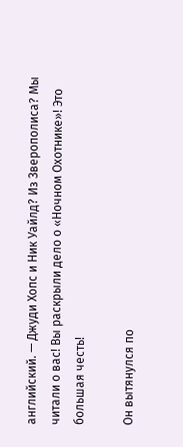английский. — Джуди Хопс и Ник Уайлд? Из Зверополиса? Мы читали о вас! Вы раскрыли дело о «Ночном Охотнике»! Это большая честь!

Он вытянулся по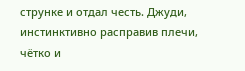струнке и отдал честь. Джуди, инстинктивно расправив плечи, чётко и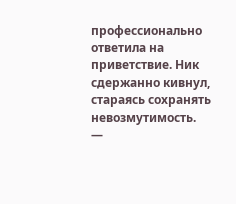профессионально ответила на приветствие. Ник сдержанно кивнул, стараясь сохранять невозмутимость.
—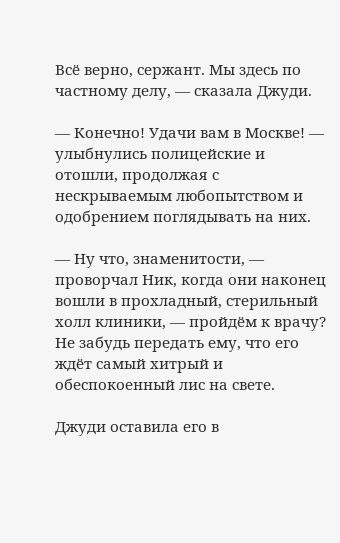Всё верно, сержант. Мы здесь по частному делу, — сказала Джуди.

— Конечно! Удачи вам в Москве! — улыбнулись полицейские и отошли, продолжая с нескрываемым любопытством и одобрением поглядывать на них.

— Ну что, знаменитости, — проворчал Ник, когда они наконец вошли в прохладный, стерильный холл клиники, — пройдём к врачу? Не забудь передать ему, что его ждёт самый хитрый и обеспокоенный лис на свете.

Джуди оставила его в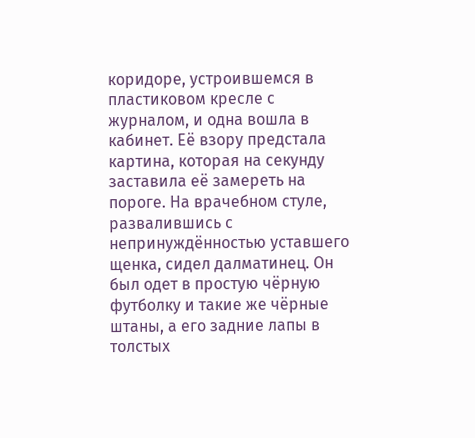коридоре, устроившемся в пластиковом кресле с журналом, и одна вошла в кабинет. Её взору предстала картина, которая на секунду заставила её замереть на пороге. На врачебном стуле, развалившись с непринуждённостью уставшего щенка, сидел далматинец. Он был одет в простую чёрную футболку и такие же чёрные штаны, а его задние лапы в толстых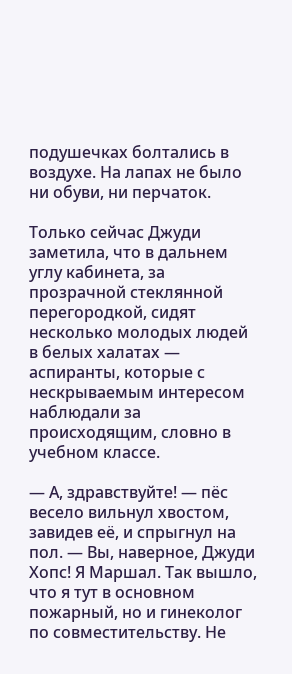подушечках болтались в воздухе. На лапах не было ни обуви, ни перчаток.

Только сейчас Джуди заметила, что в дальнем углу кабинета, за прозрачной стеклянной перегородкой, сидят несколько молодых людей в белых халатах — аспиранты, которые с нескрываемым интересом наблюдали за происходящим, словно в учебном классе.

— А, здравствуйте! — пёс весело вильнул хвостом, завидев её, и спрыгнул на пол. — Вы, наверное, Джуди Хопс! Я Маршал. Так вышло, что я тут в основном пожарный, но и гинеколог по совместительству. Не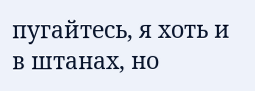пугайтесь, я хоть и в штанах, но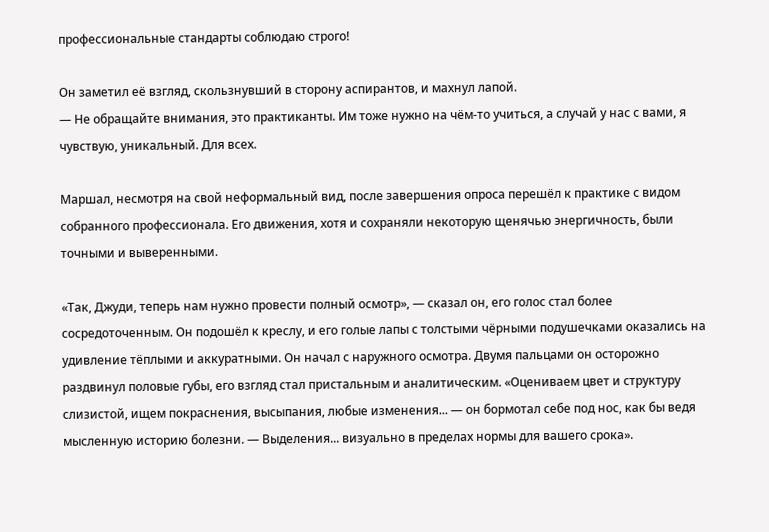профессиональные стандарты соблюдаю строго!

Он заметил её взгляд, скользнувший в сторону аспирантов, и махнул лапой.
— Не обращайте внимания, это практиканты. Им тоже нужно на чём-то учиться, а случай у нас с вами, я чувствую, уникальный. Для всех.

Маршал, несмотря на свой неформальный вид, после завершения опроса перешёл к практике с видом собранного профессионала. Его движения, хотя и сохраняли некоторую щенячью энергичность, были точными и выверенными.

«Так, Джуди, теперь нам нужно провести полный осмотр», — сказал он, его голос стал более сосредоточенным. Он подошёл к креслу, и его голые лапы с толстыми чёрными подушечками оказались на удивление тёплыми и аккуратными. Он начал с наружного осмотра. Двумя пальцами он осторожно раздвинул половые губы, его взгляд стал пристальным и аналитическим. «Оцениваем цвет и структуру слизистой, ищем покраснения, высыпания, любые изменения... — он бормотал себе под нос, как бы ведя мысленную историю болезни. — Выделения... визуально в пределах нормы для вашего срока».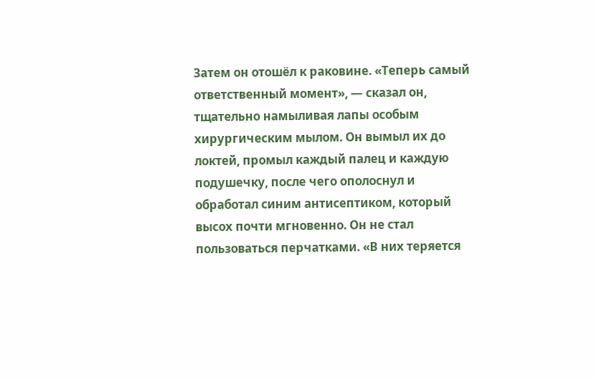Затем он отошёл к раковине. «Теперь самый ответственный момент», — сказал он, тщательно намыливая лапы особым хирургическим мылом. Он вымыл их до локтей, промыл каждый палец и каждую подушечку, после чего ополоснул и обработал синим антисептиком, который высох почти мгновенно. Он не стал пользоваться перчатками. «В них теряется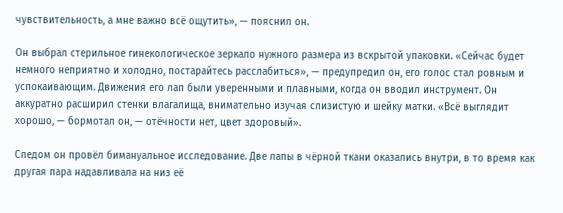чувствительность, а мне важно всё ощутить», — пояснил он.

Он выбрал стерильное гинекологическое зеркало нужного размера из вскрытой упаковки. «Сейчас будет немного неприятно и холодно, постарайтесь расслабиться», — предупредил он, его голос стал ровным и успокаивающим. Движения его лап были уверенными и плавными, когда он вводил инструмент. Он аккуратно расширил стенки влагалища, внимательно изучая слизистую и шейку матки. «Всё выглядит хорошо, — бормотал он, — отёчности нет, цвет здоровый».

Следом он провёл бимануальное исследование. Две лапы в чёрной ткани оказались внутри, в то время как другая пара надавливала на низ её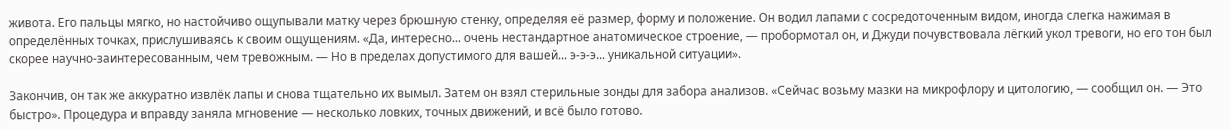живота. Его пальцы мягко, но настойчиво ощупывали матку через брюшную стенку, определяя её размер, форму и положение. Он водил лапами с сосредоточенным видом, иногда слегка нажимая в определённых точках, прислушиваясь к своим ощущениям. «Да, интересно... очень нестандартное анатомическое строение, — пробормотал он, и Джуди почувствовала лёгкий укол тревоги, но его тон был скорее научно-заинтересованным, чем тревожным. — Но в пределах допустимого для вашей... э-э-э... уникальной ситуации».

Закончив, он так же аккуратно извлёк лапы и снова тщательно их вымыл. Затем он взял стерильные зонды для забора анализов. «Сейчас возьму мазки на микрофлору и цитологию, — сообщил он. — Это быстро». Процедура и вправду заняла мгновение — несколько ловких, точных движений, и всё было готово.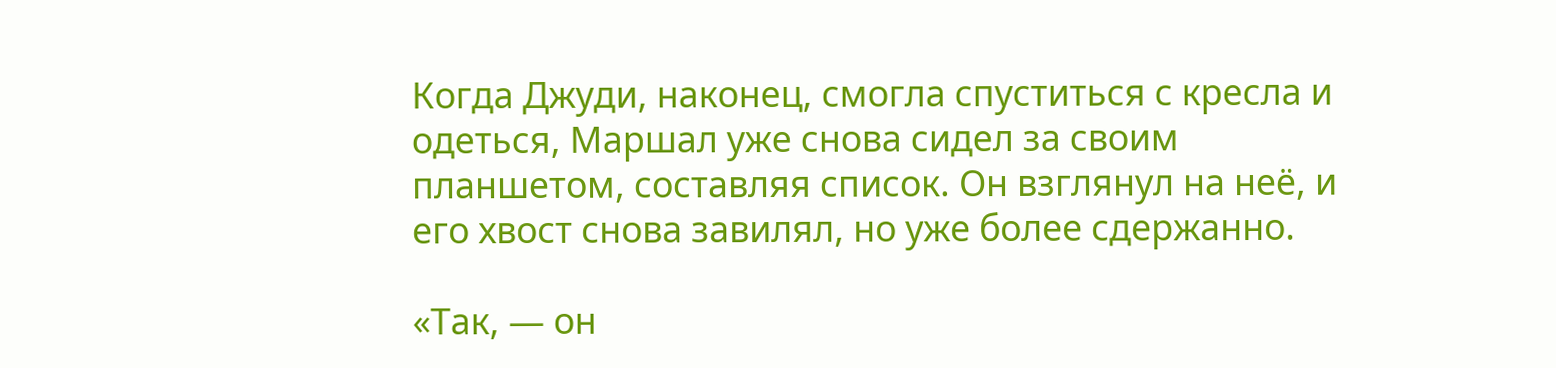Когда Джуди, наконец, смогла спуститься с кресла и одеться, Маршал уже снова сидел за своим планшетом, составляя список. Он взглянул на неё, и его хвост снова завилял, но уже более сдержанно.

«Так, — он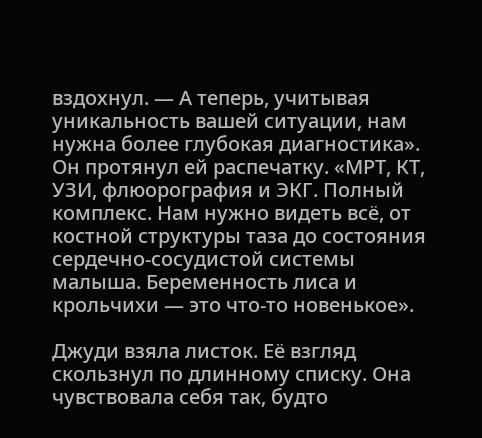вздохнул. — А теперь, учитывая уникальность вашей ситуации, нам нужна более глубокая диагностика». Он протянул ей распечатку. «МРТ, КТ, УЗИ, флюорография и ЭКГ. Полный комплекс. Нам нужно видеть всё, от костной структуры таза до состояния сердечно-сосудистой системы малыша. Беременность лиса и крольчихи — это что-то новенькое».

Джуди взяла листок. Её взгляд скользнул по длинному списку. Она чувствовала себя так, будто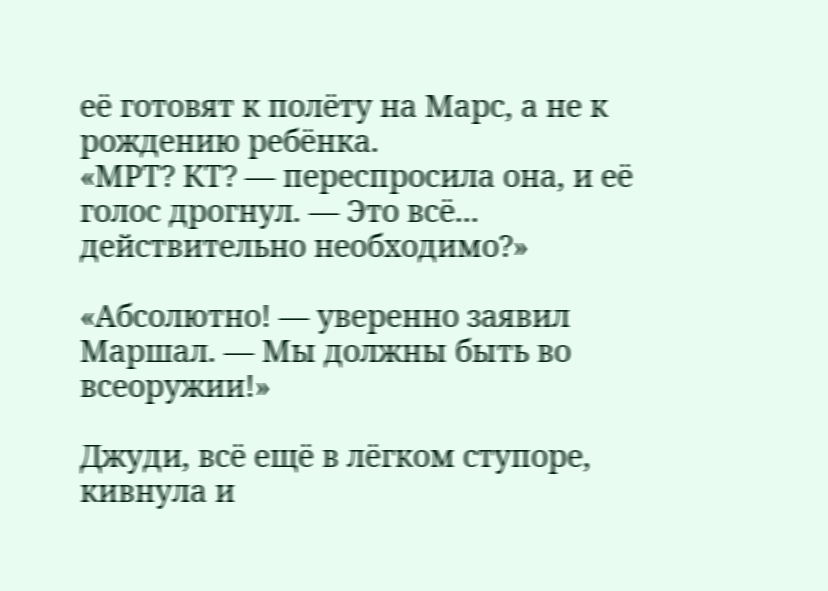её готовят к полёту на Марс, а не к рождению ребёнка.
«МРТ? КТ? — переспросила она, и её голос дрогнул. — Это всё... действительно необходимо?»

«Абсолютно! — уверенно заявил Маршал. — Мы должны быть во всеоружии!»

Джуди, всё ещё в лёгком ступоре, кивнула и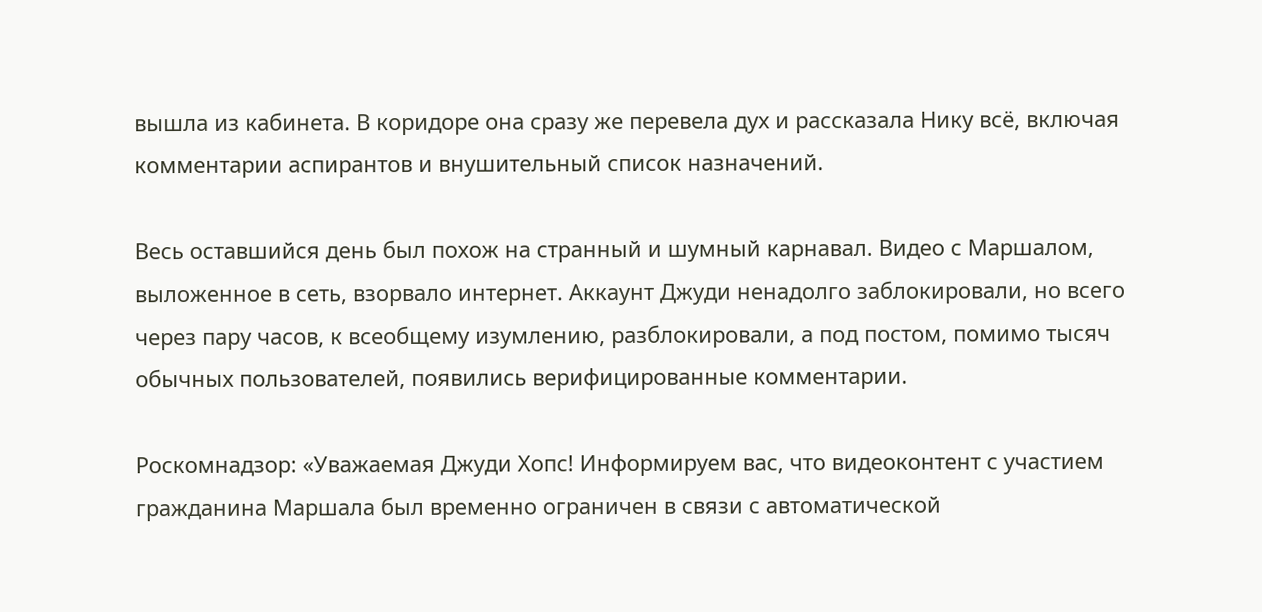вышла из кабинета. В коридоре она сразу же перевела дух и рассказала Нику всё, включая комментарии аспирантов и внушительный список назначений.

Весь оставшийся день был похож на странный и шумный карнавал. Видео с Маршалом, выложенное в сеть, взорвало интернет. Аккаунт Джуди ненадолго заблокировали, но всего через пару часов, к всеобщему изумлению, разблокировали, а под постом, помимо тысяч обычных пользователей, появились верифицированные комментарии.

Роскомнадзор: «Уважаемая Джуди Хопс! Информируем вас, что видеоконтент с участием гражданина Маршала был временно ограничен в связи с автоматической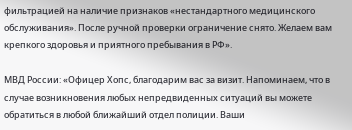фильтрацией на наличие признаков «нестандартного медицинского обслуживания». После ручной проверки ограничение снято. Желаем вам крепкого здоровья и приятного пребывания в РФ».

МВД России: «Офицер Хопс, благодарим вас за визит. Напоминаем, что в случае возникновения любых непредвиденных ситуаций вы можете обратиться в любой ближайший отдел полиции. Ваши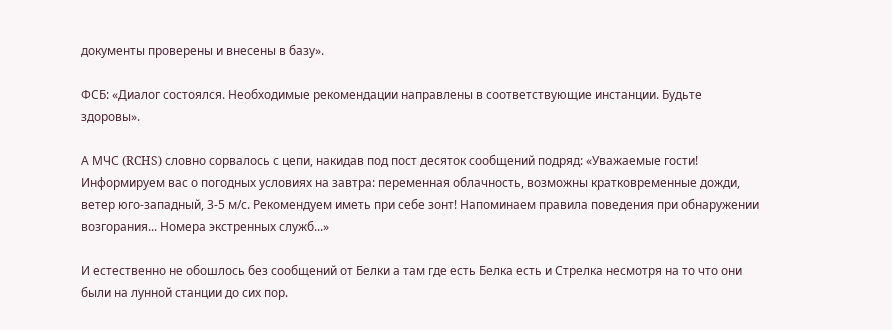документы проверены и внесены в базу».

ФСБ: «Диалог состоялся. Необходимые рекомендации направлены в соответствующие инстанции. Будьте здоровы».

А МЧС (RCHS) словно сорвалось с цепи, накидав под пост десяток сообщений подряд: «Уважаемые гости! Информируем вас о погодных условиях на завтра: переменная облачность, возможны кратковременные дожди, ветер юго-западный, 3-5 м/с. Рекомендуем иметь при себе зонт! Напоминаем правила поведения при обнаружении возгорания... Номера экстренных служб...»

И естественно не обошлось без сообщений от Белки а там где есть Белка есть и Стрелка несмотря на то что они были на лунной станции до сих пор.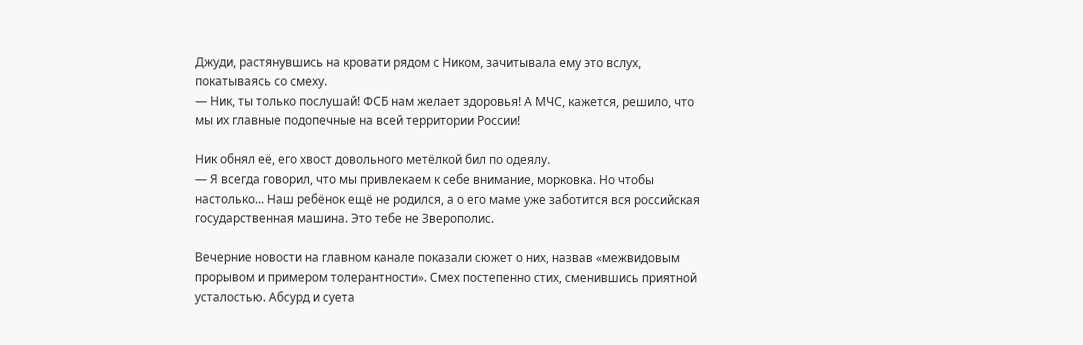Джуди, растянувшись на кровати рядом с Ником, зачитывала ему это вслух, покатываясь со смеху.
— Ник, ты только послушай! ФСБ нам желает здоровья! А МЧС, кажется, решило, что мы их главные подопечные на всей территории России!

Ник обнял её, его хвост довольного метёлкой бил по одеялу.
— Я всегда говорил, что мы привлекаем к себе внимание, морковка. Но чтобы настолько... Наш ребёнок ещё не родился, а о его маме уже заботится вся российская государственная машина. Это тебе не Зверополис.

Вечерние новости на главном канале показали сюжет о них, назвав «межвидовым прорывом и примером толерантности». Смех постепенно стих, сменившись приятной усталостью. Абсурд и суета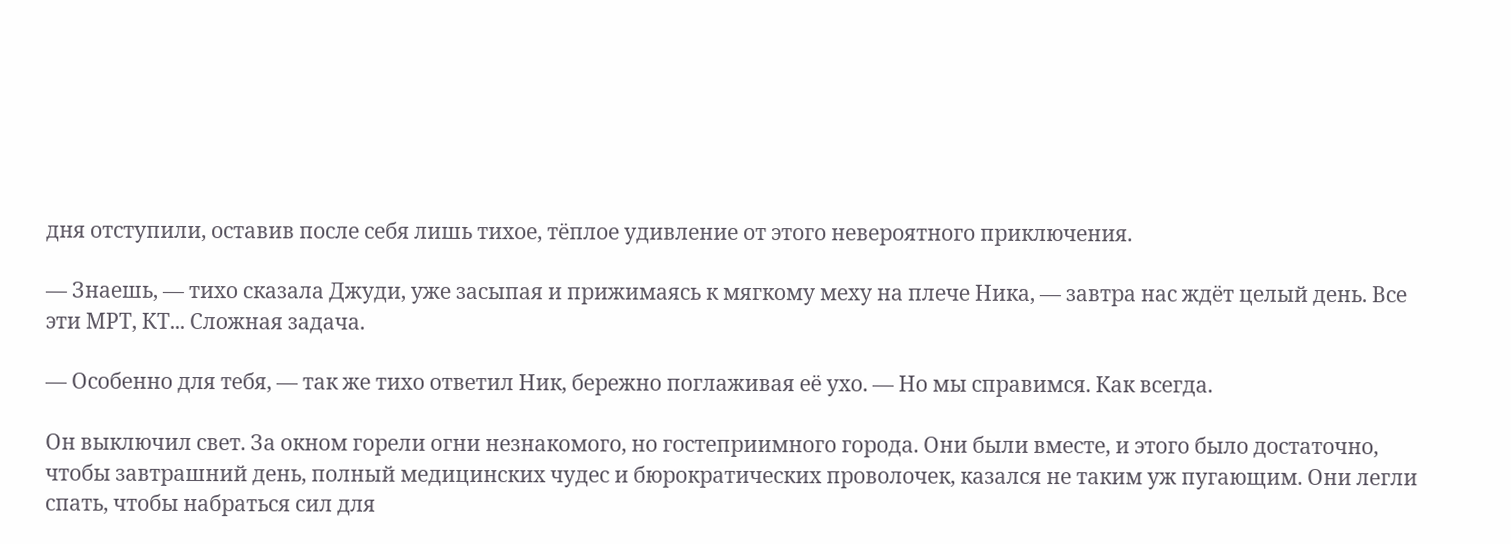дня отступили, оставив после себя лишь тихое, тёплое удивление от этого невероятного приключения.

— Знаешь, — тихо сказала Джуди, уже засыпая и прижимаясь к мягкому меху на плече Ника, — завтра нас ждёт целый день. Все эти МРТ, КТ... Сложная задача.

— Особенно для тебя, — так же тихо ответил Ник, бережно поглаживая её ухо. — Но мы справимся. Как всегда.

Он выключил свет. За окном горели огни незнакомого, но гостеприимного города. Они были вместе, и этого было достаточно, чтобы завтрашний день, полный медицинских чудес и бюрократических проволочек, казался не таким уж пугающим. Они легли спать, чтобы набраться сил для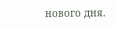нового дня.